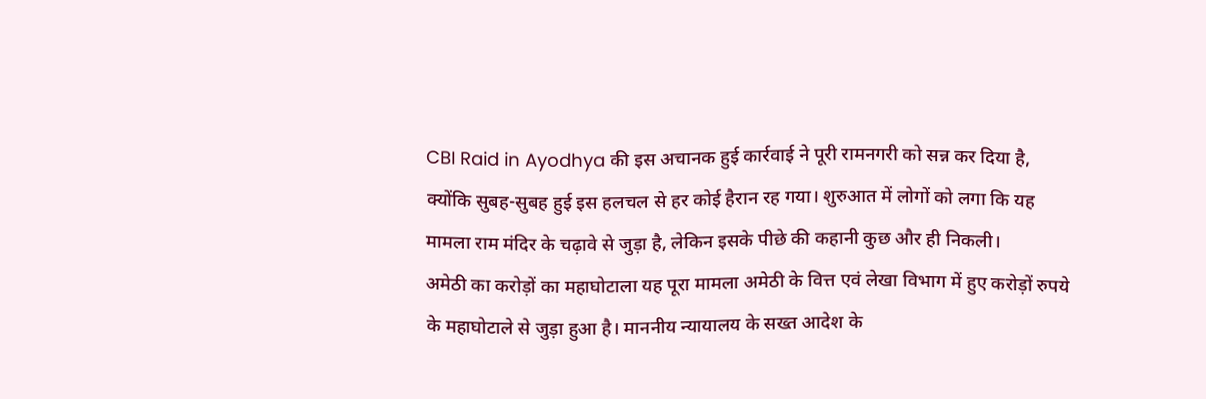CBI Raid in Ayodhya की इस अचानक हुई कार्रवाई ने पूरी रामनगरी को सन्न कर दिया है, क्योंकि सुबह-सुबह हुई इस हलचल से हर कोई हैरान रह गया। शुरुआत में लोगों को लगा कि यह मामला राम मंदिर के चढ़ावे से जुड़ा है, लेकिन इसके पीछे की कहानी कुछ और ही निकली।
अमेठी का करोड़ों का महाघोटाला यह पूरा मामला अमेठी के वित्त एवं लेखा विभाग में हुए करोड़ों रुपये के महाघोटाले से जुड़ा हुआ है। माननीय न्यायालय के सख्त आदेश के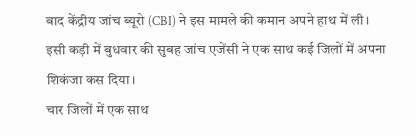बाद केंद्रीय जांच ब्यूरो (CBI) ने इस मामले की कमान अपने हाथ में ली। इसी कड़ी में बुधवार की सुबह जांच एजेंसी ने एक साथ कई जिलों में अपना शिकंजा कस दिया।
चार जिलों में एक साथ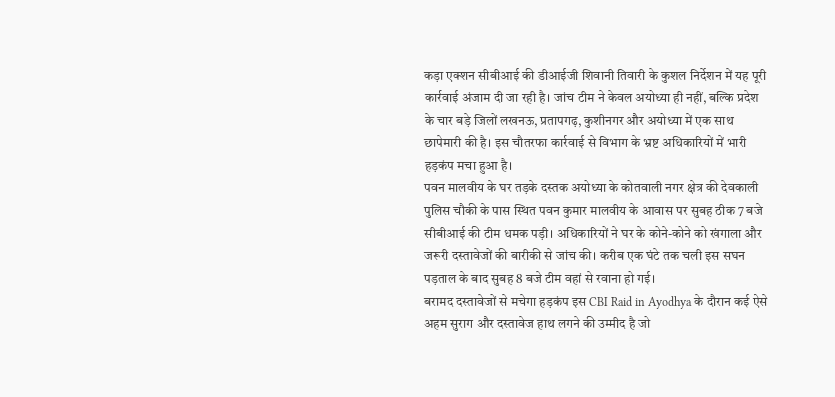कड़ा एक्शन सीबीआई की डीआईजी शिवानी तिवारी के कुशल निर्देशन में यह पूरी कार्रवाई अंजाम दी जा रही है। जांच टीम ने केवल अयोध्या ही नहीं, बल्कि प्रदेश के चार बड़े जिलों लखनऊ, प्रतापगढ़, कुशीनगर और अयोध्या में एक साथ छापेमारी की है। इस चौतरफा कार्रवाई से विभाग के भ्रष्ट अधिकारियों में भारी हड़कंप मचा हुआ है।
पवन मालवीय के घर तड़के दस्तक अयोध्या के कोतवाली नगर क्षेत्र की देवकाली पुलिस चौकी के पास स्थित पवन कुमार मालवीय के आवास पर सुबह ठीक 7 बजे सीबीआई की टीम धमक पड़ी। अधिकारियों ने घर के कोने-कोने को खंगाला और जरूरी दस्तावेजों की बारीकी से जांच की। करीब एक घंटे तक चली इस सघन पड़ताल के बाद सुबह 8 बजे टीम वहां से रवाना हो गई।
बरामद दस्तावेजों से मचेगा हड़कंप इस CBI Raid in Ayodhya के दौरान कई ऐसे अहम सुराग और दस्तावेज हाथ लगने की उम्मीद है जो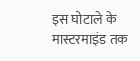इस घोटाले के मास्टरमाइंड तक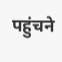पहुंचने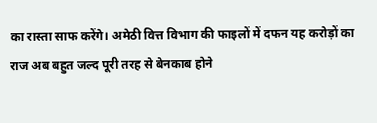का रास्ता साफ करेंगे। अमेठी वित्त विभाग की फाइलों में दफन यह करोड़ों का राज अब बहुत जल्द पूरी तरह से बेनकाब होने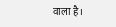वाला है।